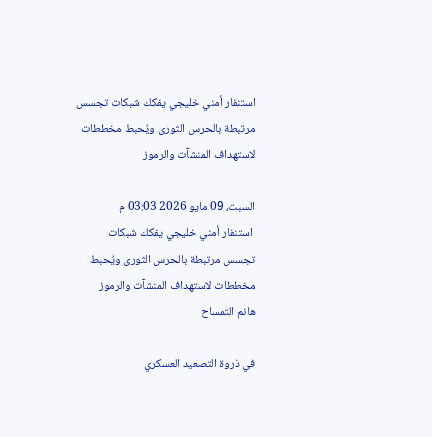استنفار أمني خليجي يفكك شبكات تجسس مرتبطة بالحرس الثورى ويُحبط مخططات لاستهداف المنشآت والرموز

السبت، 09 مايو 2026 03:03 م
 استنفار أمني خليجي يفكك شبكات تجسس مرتبطة بالحرس الثورى ويُحبط مخططات لاستهداف المنشآت والرموز
هانم التمساح

في ذروة التصعيد العسكري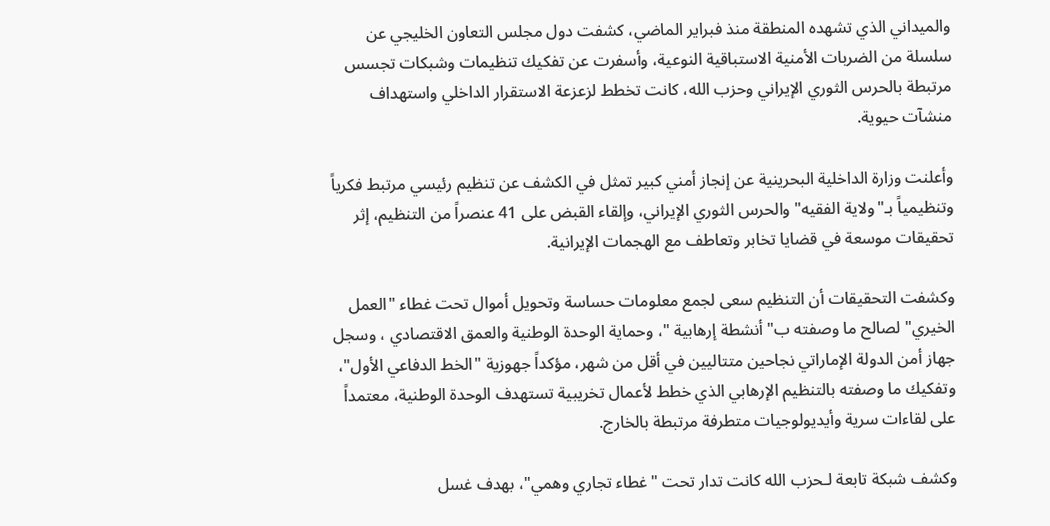والميداني الذي تشهده المنطقة منذ فبراير الماضي، كشفت دول مجلس التعاون الخليجي عن سلسلة من الضربات الأمنية الاستباقية النوعية، وأسفرت عن تفكيك تنظيمات وشبكات تجسس مرتبطة بالحرس الثوري الإيراني وحزب الله، كانت تخطط لزعزعة الاستقرار الداخلي واستهداف منشآت حيوية.

وأعلنت وزارة الداخلية البحرينية عن إنجاز أمني كبير تمثل في الكشف عن تنظيم رئيسي مرتبط فكرياً وتنظيمياً بـ"ولاية الفقيه" والحرس الثوري الإيراني، وإلقاء القبض على 41 عنصراً من التنظيم، إثر تحقيقات موسعة في قضايا تخابر وتعاطف مع الهجمات الإيرانية.

وكشفت التحقيقات أن التنظيم سعى لجمع معلومات حساسة وتحويل أموال تحت غطاء "العمل الخيري" لصالح ما وصفته ب" أنشطة إرهابية "، وحماية الوحدة الوطنية والعمق الاقتصادي ، وسجل جهاز أمن الدولة الإماراتي نجاحين متتاليين في أقل من شهر، مؤكداً جهوزية "الخط الدفاعي الأول"، وتفكيك ما وصفته بالتنظيم الإرهابي الذي خطط لأعمال تخريبية تستهدف الوحدة الوطنية، معتمداً على لقاءات سرية وأيديولوجيات متطرفة مرتبطة بالخارج.

وكشف شبكة تابعة لـحزب الله كانت تدار تحت "غطاء تجاري وهمي"، بهدف غسل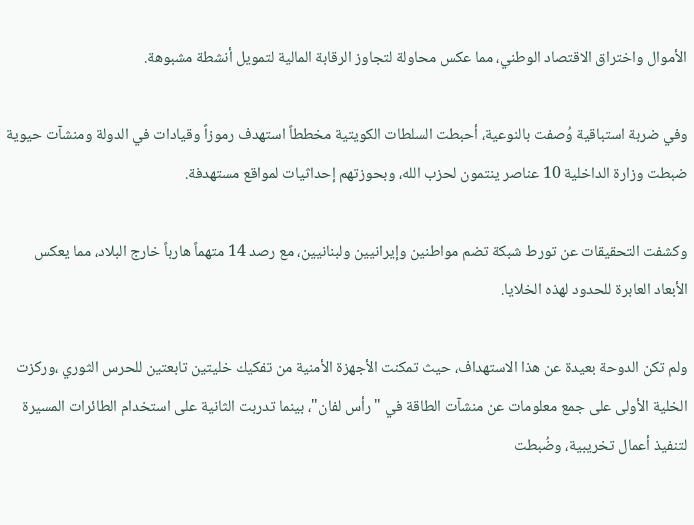الأموال واختراق الاقتصاد الوطني، مما عكس محاولة لتجاوز الرقابة المالية لتمويل أنشطة مشبوهة.

وفي ضربة استباقية وُصفت بالنوعية، أحبطت السلطات الكويتية مخططاً استهدف رموزاً وقيادات في الدولة ومنشآت حيوية ضبطت وزارة الداخلية 10 عناصر ينتمون لحزب الله، وبحوزتهم إحداثيات لمواقع مستهدفة.

وكشفت التحقيقات عن تورط شبكة تضم مواطنين وإيرانيين ولبنانيين، مع رصد 14 متهماً هارباً خارج البلاد، مما يعكس الأبعاد العابرة للحدود لهذه الخلايا.

ولم تكن الدوحة بعيدة عن هذا الاستهداف، حيث تمكنت الأجهزة الأمنية من تفكيك خليتين تابعتين للحرس الثوري ،وركزت الخلية الأولى على جمع معلومات عن منشآت الطاقة في "رأس لفان"، بينما تدربت الثانية على استخدام الطائرات المسيرة   لتنفيذ أعمال تخريبية، وضُبطت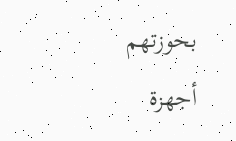بحوزتهم أجهزة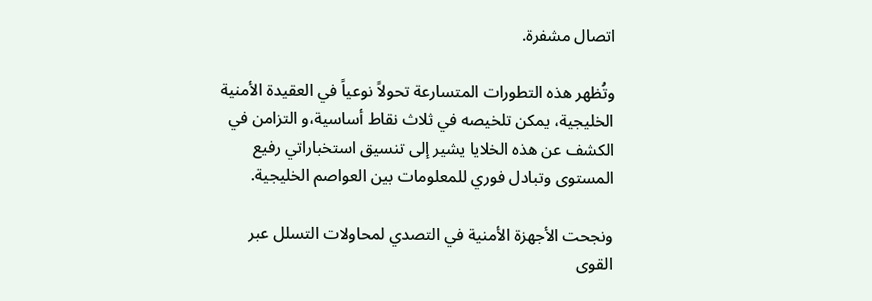اتصال مشفرة.

وتُظهر هذه التطورات المتسارعة تحولاً نوعياً في العقيدة الأمنية الخليجية، يمكن تلخيصه في ثلاث نقاط أساسية،و التزامن في الكشف عن هذه الخلايا يشير إلى تنسيق استخباراتي رفيع المستوى وتبادل فوري للمعلومات بين العواصم الخليجية.

ونجحت الأجهزة الأمنية في التصدي لمحاولات التسلل عبر القوى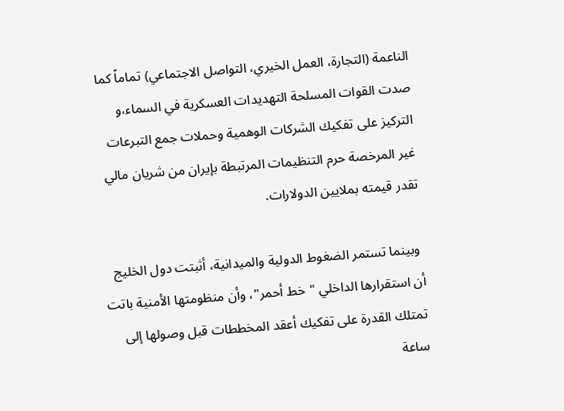الناعمة (التجارة، العمل الخيري، التواصل الاجتماعي) تماماً كما صدت القوات المسلحة التهديدات العسكرية في السماء،و التركيز على تفكيك الشركات الوهمية وحملات جمع التبرعات غير المرخصة حرم التنظيمات المرتبطة بإيران من شريان مالي تقدر قيمته بملايين الدولارات.

 وبينما تستمر الضغوط الدولية والميدانية، أثبتت دول الخليج أن استقرارها الداخلي "خط أحمر"، وأن منظومتها الأمنية باتت تمتلك القدرة على تفكيك أعقد المخططات قبل وصولها إلى ساعة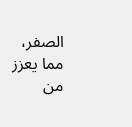الصفر، مما يعزز من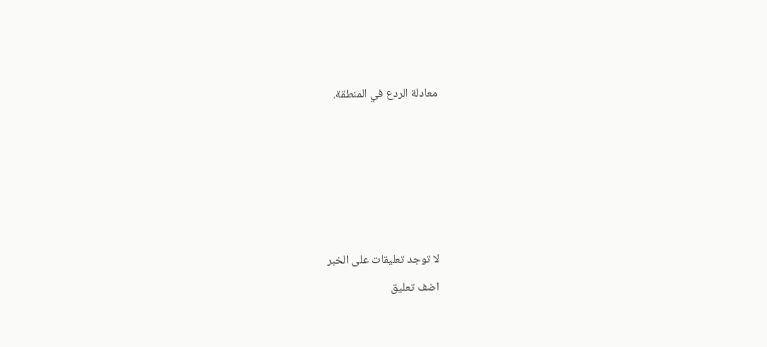معادلة الردع في المنطقة.





لا توجد تعليقات على الخبر
اضف تعليق